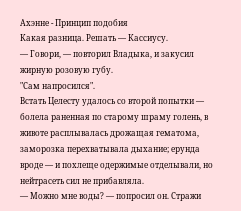Ахэнне - Принцип подобия
Какая разница. Решать — Кассиусу.
— Говори, — повторил Владыка, и закусил жирную розовую губу.
"Сам напросился".
Встать Целесту удалось со второй попытки — болела раненная по старому шраму голень, в животе расплывалась дрожащая гематома, заморозка перехватывала дыхание; ерунда вроде — и похлеще одержимые отделывали, но нейтрасеть сил не прибавляла.
— Можно мне воды? — попросил он. Стражи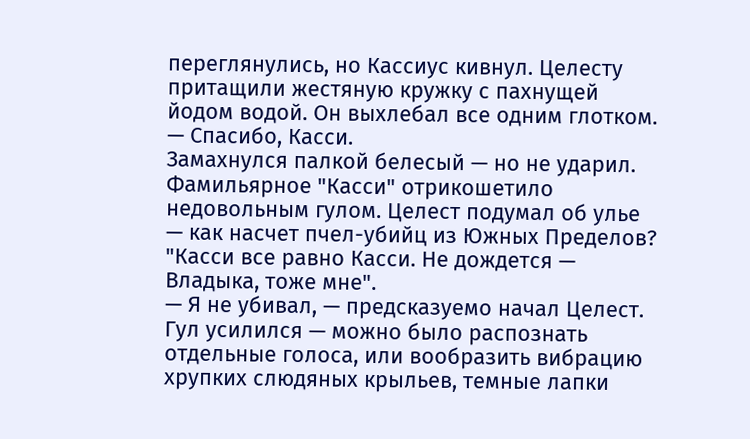переглянулись, но Кассиус кивнул. Целесту притащили жестяную кружку с пахнущей йодом водой. Он выхлебал все одним глотком.
— Спасибо, Касси.
Замахнулся палкой белесый — но не ударил. Фамильярное "Касси" отрикошетило недовольным гулом. Целест подумал об улье — как насчет пчел-убийц из Южных Пределов?
"Касси все равно Касси. Не дождется — Владыка, тоже мне".
— Я не убивал, — предсказуемо начал Целест. Гул усилился — можно было распознать отдельные голоса, или вообразить вибрацию хрупких слюдяных крыльев, темные лапки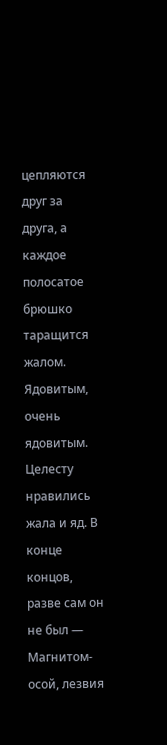цепляются друг за друга, а каждое полосатое брюшко таращится жалом.
Ядовитым, очень ядовитым.
Целесту нравились жала и яд. В конце концов, разве сам он не был — Магнитом-осой, лезвия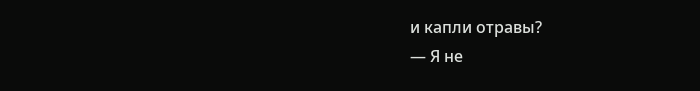и капли отравы?
— Я не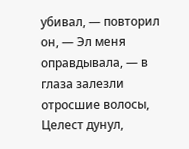убивал, — повторил он, — Эл меня оправдывала, — в глаза залезли отросшие волосы, Целест дунул,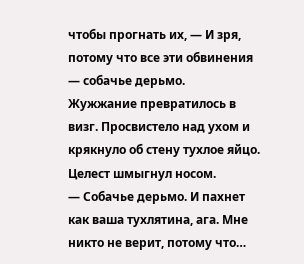чтобы прогнать их, — И зря, потому что все эти обвинения — собачье дерьмо.
Жужжание превратилось в визг. Просвистело над ухом и крякнуло об стену тухлое яйцо. Целест шмыгнул носом.
— Собачье дерьмо. И пахнет как ваша тухлятина, ага. Мне никто не верит, потому что…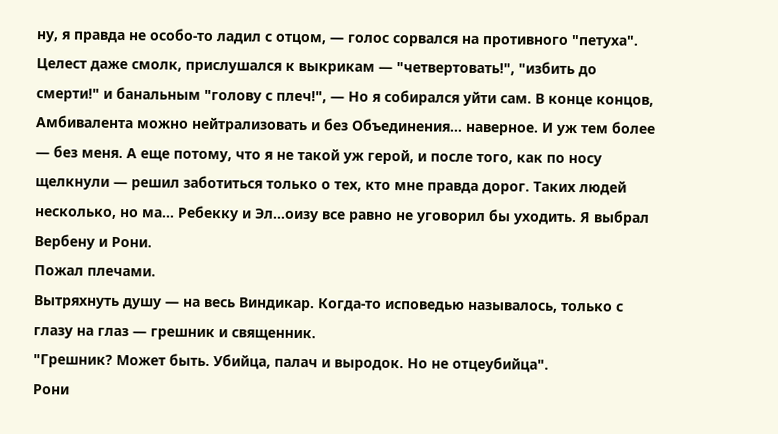ну, я правда не особо-то ладил с отцом, — голос сорвался на противного "петуха". Целест даже смолк, прислушался к выкрикам — "четвертовать!", "избить до смерти!" и банальным "голову с плеч!", — Но я собирался уйти сам. В конце концов, Амбивалента можно нейтрализовать и без Объединения… наверное. И уж тем более — без меня. А еще потому, что я не такой уж герой, и после того, как по носу щелкнули — решил заботиться только о тех, кто мне правда дорог. Таких людей несколько, но ма… Ребекку и Эл…оизу все равно не уговорил бы уходить. Я выбрал Вербену и Рони.
Пожал плечами.
Вытряхнуть душу — на весь Виндикар. Когда-то исповедью называлось, только с глазу на глаз — грешник и священник.
"Грешник? Может быть. Убийца, палач и выродок. Но не отцеубийца".
Рони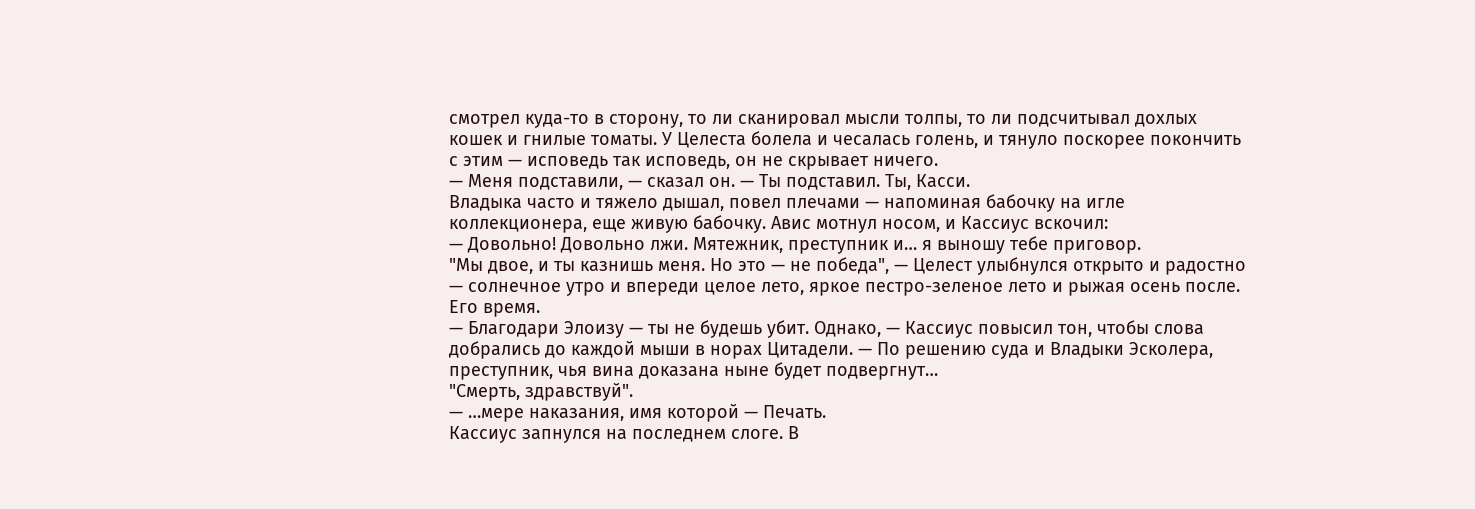смотрел куда-то в сторону, то ли сканировал мысли толпы, то ли подсчитывал дохлых кошек и гнилые томаты. У Целеста болела и чесалась голень, и тянуло поскорее покончить с этим — исповедь так исповедь, он не скрывает ничего.
— Меня подставили, — сказал он. — Ты подставил. Ты, Касси.
Владыка часто и тяжело дышал, повел плечами — напоминая бабочку на игле коллекционера, еще живую бабочку. Авис мотнул носом, и Кассиус вскочил:
— Довольно! Довольно лжи. Мятежник, преступник и… я выношу тебе приговор.
"Мы двое, и ты казнишь меня. Но это — не победа", — Целест улыбнулся открыто и радостно — солнечное утро и впереди целое лето, яркое пестро-зеленое лето и рыжая осень после. Его время.
— Благодари Элоизу — ты не будешь убит. Однако, — Кассиус повысил тон, чтобы слова добрались до каждой мыши в норах Цитадели. — По решению суда и Владыки Эсколера, преступник, чья вина доказана ныне будет подвергнут…
"Смерть, здравствуй".
— …мере наказания, имя которой — Печать.
Кассиус запнулся на последнем слоге. В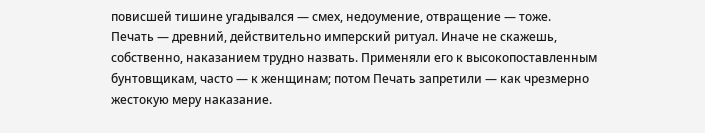повисшей тишине угадывался — смех, недоумение, отвращение — тоже.
Печать — древний, действительно имперский ритуал. Иначе не скажешь, собственно, наказанием трудно назвать. Применяли его к высокопоставленным бунтовщикам, часто — к женщинам; потом Печать запретили — как чрезмерно жестокую меру наказание.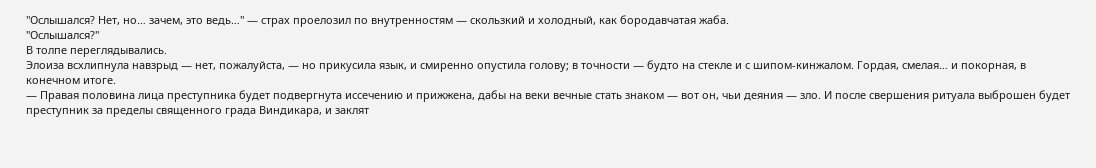"Ослышался? Нет, но… зачем, это ведь…" — страх проелозил по внутренностям — скользкий и холодный, как бородавчатая жаба.
"Ослышался?"
В толпе переглядывались.
Элоиза всхлипнула навзрыд — нет, пожалуйста, — но прикусила язык, и смиренно опустила голову; в точности — будто на стекле и с шипом-кинжалом. Гордая, смелая… и покорная, в конечном итоге.
— Правая половина лица преступника будет подвергнута иссечению и прижжена, дабы на веки вечные стать знаком — вот он, чьи деяния — зло. И после свершения ритуала выброшен будет преступник за пределы священного града Виндикара, и заклят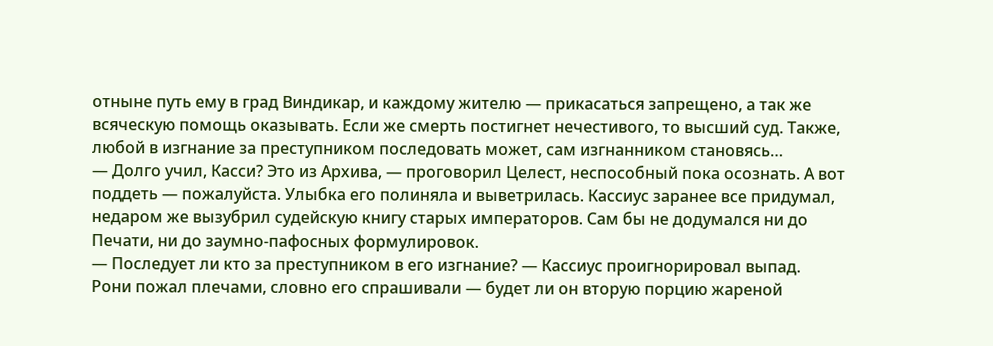отныне путь ему в град Виндикар, и каждому жителю — прикасаться запрещено, а так же всяческую помощь оказывать. Если же смерть постигнет нечестивого, то высший суд. Также, любой в изгнание за преступником последовать может, сам изгнанником становясь…
— Долго учил, Касси? Это из Архива, — проговорил Целест, неспособный пока осознать. А вот поддеть — пожалуйста. Улыбка его полиняла и выветрилась. Кассиус заранее все придумал, недаром же вызубрил судейскую книгу старых императоров. Сам бы не додумался ни до Печати, ни до заумно-пафосных формулировок.
— Последует ли кто за преступником в его изгнание? — Кассиус проигнорировал выпад.
Рони пожал плечами, словно его спрашивали — будет ли он вторую порцию жареной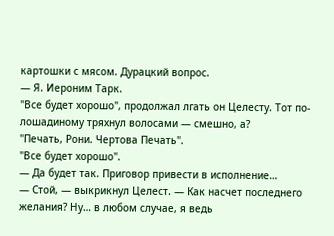картошки с мясом. Дурацкий вопрос.
— Я. Иероним Тарк.
"Все будет хорошо", продолжал лгать он Целесту. Тот по-лошадиному тряхнул волосами — смешно, а?
"Печать, Рони. Чертова Печать".
"Все будет хорошо".
— Да будет так. Приговор привести в исполнение…
— Стой, — выкрикнул Целест. — Как насчет последнего желания? Ну… в любом случае, я ведь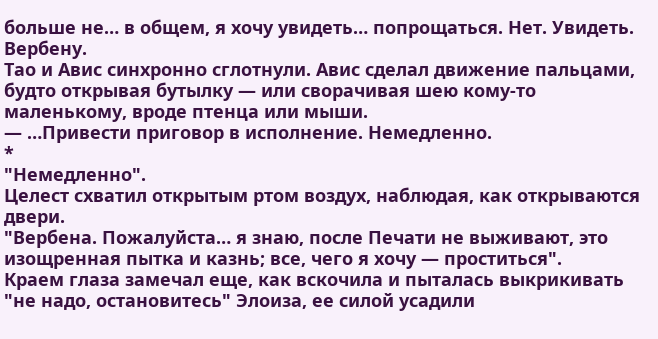больше не… в общем, я хочу увидеть… попрощаться. Нет. Увидеть. Вербену.
Тао и Авис синхронно сглотнули. Авис сделал движение пальцами, будто открывая бутылку — или сворачивая шею кому-то маленькому, вроде птенца или мыши.
— …Привести приговор в исполнение. Немедленно.
*
"Немедленно".
Целест схватил открытым ртом воздух, наблюдая, как открываются двери.
"Вербена. Пожалуйста… я знаю, после Печати не выживают, это изощренная пытка и казнь; все, чего я хочу — проститься".
Краем глаза замечал еще, как вскочила и пыталась выкрикивать "не надо, остановитесь" Элоиза, ее силой усадили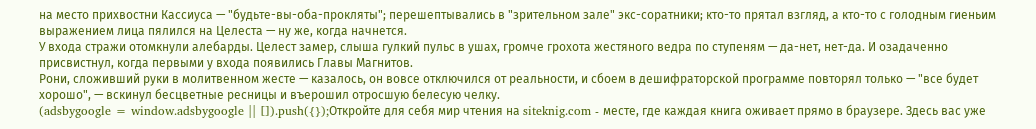на место прихвостни Кассиуса — "будьте-вы-оба-прокляты"; перешептывались в "зрительном зале" экс-соратники; кто-то прятал взгляд, а кто-то с голодным гиеньим выражением лица пялился на Целеста — ну же, когда начнется.
У входа стражи отомкнули алебарды. Целест замер, слыша гулкий пульс в ушах, громче грохота жестяного ведра по ступеням — да-нет, нет-да. И озадаченно присвистнул, когда первыми у входа появились Главы Магнитов.
Рони, сложивший руки в молитвенном жесте — казалось, он вовсе отключился от реальности, и сбоем в дешифраторской программе повторял только — "все будет хорошо", — вскинул бесцветные ресницы и въерошил отросшую белесую челку.
(adsbygoogle = window.adsbygoogle || []).push({});Откройте для себя мир чтения на siteknig.com - месте, где каждая книга оживает прямо в браузере. Здесь вас уже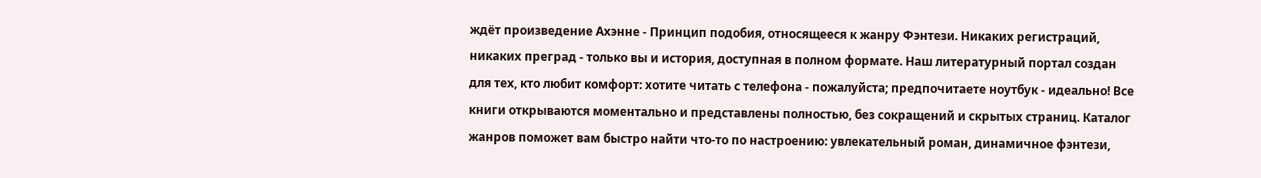ждёт произведение Ахэнне - Принцип подобия, относящееся к жанру Фэнтези. Никаких регистраций, никаких преград - только вы и история, доступная в полном формате. Наш литературный портал создан для тех, кто любит комфорт: хотите читать с телефона - пожалуйста; предпочитаете ноутбук - идеально! Все книги открываются моментально и представлены полностью, без сокращений и скрытых страниц. Каталог жанров поможет вам быстро найти что-то по настроению: увлекательный роман, динамичное фэнтези,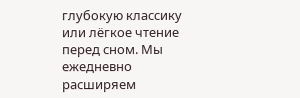глубокую классику или лёгкое чтение перед сном. Мы ежедневно расширяем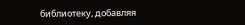библиотеку, добавляя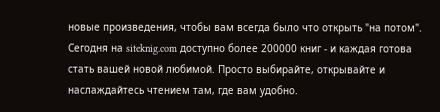новые произведения, чтобы вам всегда было что открыть "на потом". Сегодня на siteknig.com доступно более 200000 книг - и каждая готова стать вашей новой любимой. Просто выбирайте, открывайте и наслаждайтесь чтением там, где вам удобно.